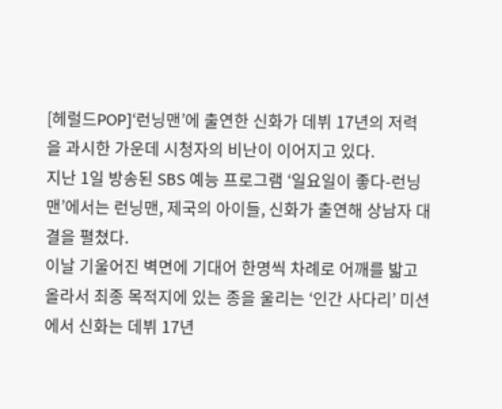[헤럴드POP]‘런닝맨’에 출연한 신화가 데뷔 17년의 저력을 과시한 가운데 시청자의 비난이 이어지고 있다.
지난 1일 방송된 SBS 예능 프로그램 ‘일요일이 좋다-런닝맨’에서는 런닝맨, 제국의 아이들, 신화가 출연해 상남자 대결을 펼쳤다.
이날 기울어진 벽면에 기대어 한명씩 차례로 어깨를 밟고 올라서 최종 목적지에 있는 종을 울리는 ‘인간 사다리’ 미션에서 신화는 데뷔 17년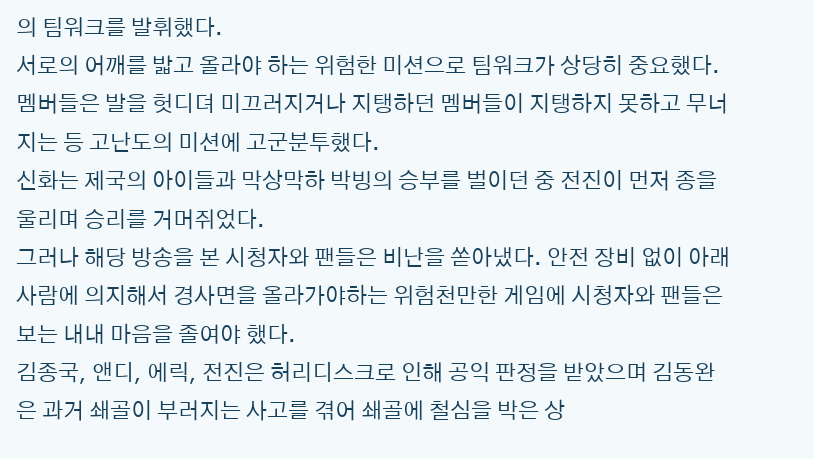의 팀워크를 발휘했다.
서로의 어깨를 밟고 올라야 하는 위험한 미션으로 팀워크가 상당히 중요했다. 멤버들은 발을 헛디뎌 미끄러지거나 지탱하던 멤버들이 지탱하지 못하고 무너지는 등 고난도의 미션에 고군분투했다.
신화는 제국의 아이들과 막상막하 박빙의 승부를 벌이던 중 전진이 먼저 종을 울리며 승리를 거머쥐었다.
그러나 해당 방송을 본 시청자와 팬들은 비난을 쏟아냈다. 안전 장비 없이 아래 사람에 의지해서 경사면을 올라가야하는 위험천만한 게임에 시청자와 팬들은 보는 내내 마음을 졸여야 했다.
김종국, 앤디, 에릭, 전진은 허리디스크로 인해 공익 판정을 받았으며 김동완은 과거 쇄골이 부러지는 사고를 겪어 쇄골에 철심을 박은 상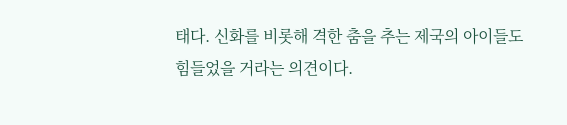태다. 신화를 비롯해 격한 춤을 추는 제국의 아이들도 힘들었을 거라는 의견이다.